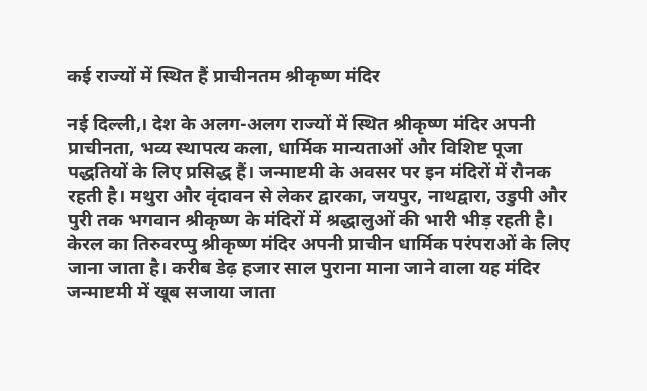कई राज्यों में स्थित हैं प्राचीनतम श्रीकृष्ण मंदिर

नई दिल्ली,। देश के अलग-अलग राज्यों में स्थित श्रीकृष्ण मंदिर अपनी प्राचीनता, भव्य स्थापत्य कला, धार्मिक मान्यताओं और विशिष्ट पूजा पद्धतियों के लिए प्रसिद्ध हैं। जन्माष्टमी के अवसर पर इन मंदिरों में रौनक रहती है। मथुरा और वृंदावन से लेकर द्वारका, जयपुर, नाथद्वारा, उडुपी और पुरी तक भगवान श्रीकृष्ण के मंदिरों में श्रद्धालुओं की भारी भीड़ रहती है। केरल का तिरुवरप्पु श्रीकृष्ण मंदिर अपनी प्राचीन धार्मिक परंपराओं के लिए जाना जाता है। करीब डेढ़ हजार साल पुराना माना जाने वाला यह मंदिर जन्माष्टमी में खूब सजाया जाता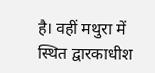है। वहीं मथुरा में स्थित द्वारकाधीश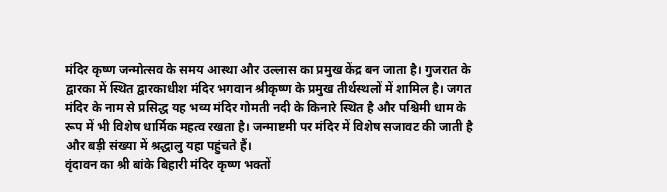मंदिर कृष्ण जन्मोत्सव के समय आस्था और उल्लास का प्रमुख केंद्र बन जाता है। गुजरात के द्वारका में स्थित द्वारकाधीश मंदिर भगवान श्रीकृष्ण के प्रमुख तीर्थस्थलों में शामिल है। जगत मंदिर के नाम से प्रसिद्ध यह भव्य मंदिर गोमती नदी के किनारे स्थित है और पश्चिमी धाम के रूप में भी विशेष धार्मिक महत्व रखता है। जन्माष्टमी पर मंदिर में विशेष सजावट की जाती है और बड़ी संख्या में श्रद्धालु यहा पहुंचते हैं।
वृंदावन का श्री बांके बिहारी मंदिर कृष्ण भक्तों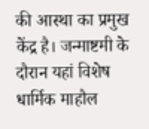की आस्था का प्रमुख केंद्र है। जन्माष्टमी के दौरान यहां विशेष धार्मिक माहौल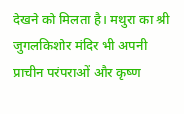देखने को मिलता है। मथुरा का श्री जुगलकिशोर मंदिर भी अपनी प्राचीन परंपराओं और कृष्ण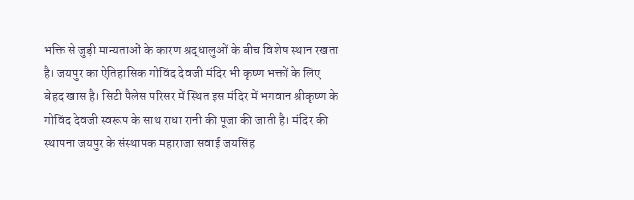भक्ति से जुड़ी मान्यताओं के कारण श्रद्धालुओं के बीच विशेष स्थान रखता है। जयपुर का ऐतिहासिक गोविंद देवजी मंदिर भी कृष्ण भक्तों के लिए बेहद खास है। सिटी पैलेस परिसर में स्थित इस मंदिर में भगवान श्रीकृष्ण के गोविंद देवजी स्वरूप के साथ राधा रानी की पूजा की जाती है। मंदिर की स्थापना जयपुर के संस्थापक महाराजा सवाई जयसिंह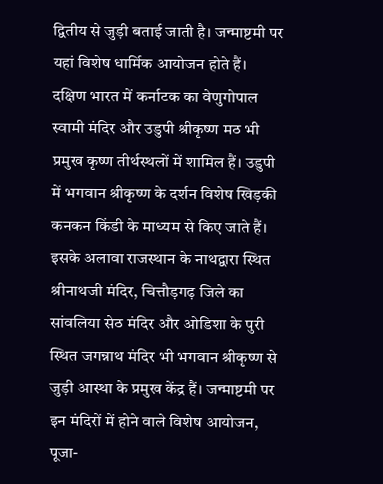द्वितीय से जुड़ी बताई जाती है। जन्माष्टमी पर यहां विशेष धार्मिक आयोजन होते हैं।
दक्षिण भारत में कर्नाटक का वेणुगोपाल स्वामी मंदिर और उडुपी श्रीकृष्ण मठ भी प्रमुख कृष्ण तीर्थस्थलों में शामिल हैं। उडुपी में भगवान श्रीकृष्ण के दर्शन विशेष खिड़की कनकन किंडी के माध्यम से किए जाते हैं। इसके अलावा राजस्थान के नाथद्वारा स्थित श्रीनाथजी मंदिर, चित्तौड़गढ़ जिले का सांवलिया सेठ मंदिर और ओडिशा के पुरी स्थित जगन्नाथ मंदिर भी भगवान श्रीकृष्ण से जुड़ी आस्था के प्रमुख केंद्र हैं। जन्माष्टमी पर इन मंदिरों में होने वाले विशेष आयोजन, पूजा-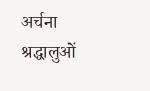अर्चना श्रद्धालुओं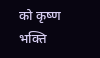को कृष्ण भक्ति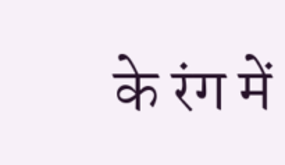के रंग में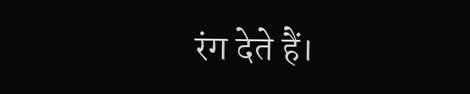रंग देते हैं।